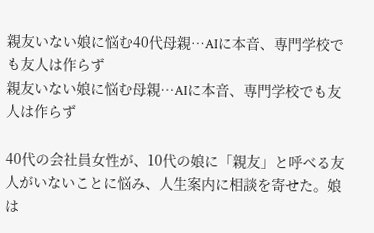親友いない娘に悩む40代母親…AIに本音、専門学校でも友人は作らず
親友いない娘に悩む母親…AIに本音、専門学校でも友人は作らず

40代の会社員女性が、10代の娘に「親友」と呼べる友人がいないことに悩み、人生案内に相談を寄せた。娘は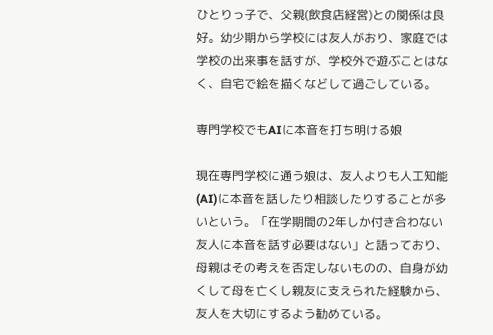ひとりっ子で、父親(飲食店経営)との関係は良好。幼少期から学校には友人がおり、家庭では学校の出来事を話すが、学校外で遊ぶことはなく、自宅で絵を描くなどして過ごしている。

専門学校でもAIに本音を打ち明ける娘

現在専門学校に通う娘は、友人よりも人工知能(AI)に本音を話したり相談したりすることが多いという。「在学期間の2年しか付き合わない友人に本音を話す必要はない」と語っており、母親はその考えを否定しないものの、自身が幼くして母を亡くし親友に支えられた経験から、友人を大切にするよう勧めている。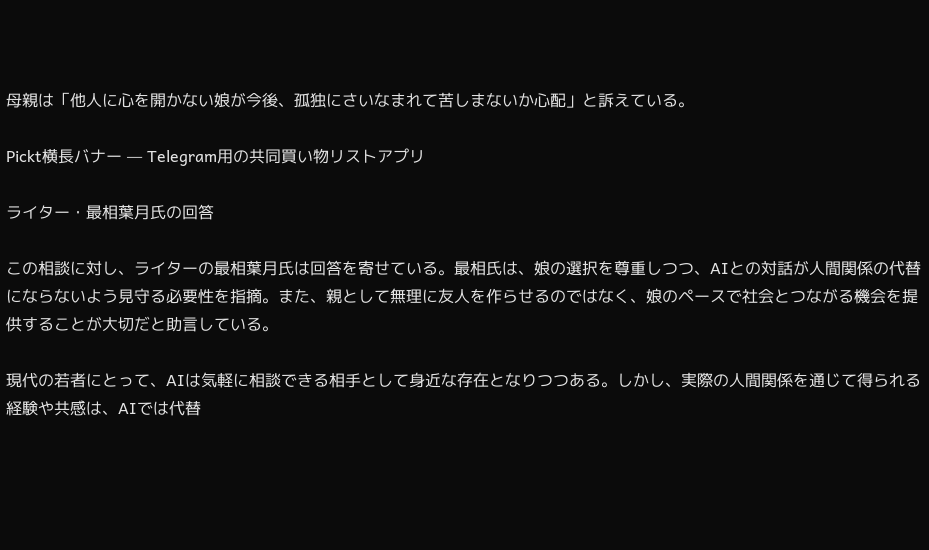母親は「他人に心を開かない娘が今後、孤独にさいなまれて苦しまないか心配」と訴えている。

Pickt横長バナー — Telegram用の共同買い物リストアプリ

ライター・最相葉月氏の回答

この相談に対し、ライターの最相葉月氏は回答を寄せている。最相氏は、娘の選択を尊重しつつ、AIとの対話が人間関係の代替にならないよう見守る必要性を指摘。また、親として無理に友人を作らせるのではなく、娘のペースで社会とつながる機会を提供することが大切だと助言している。

現代の若者にとって、AIは気軽に相談できる相手として身近な存在となりつつある。しかし、実際の人間関係を通じて得られる経験や共感は、AIでは代替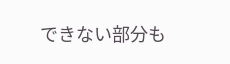できない部分も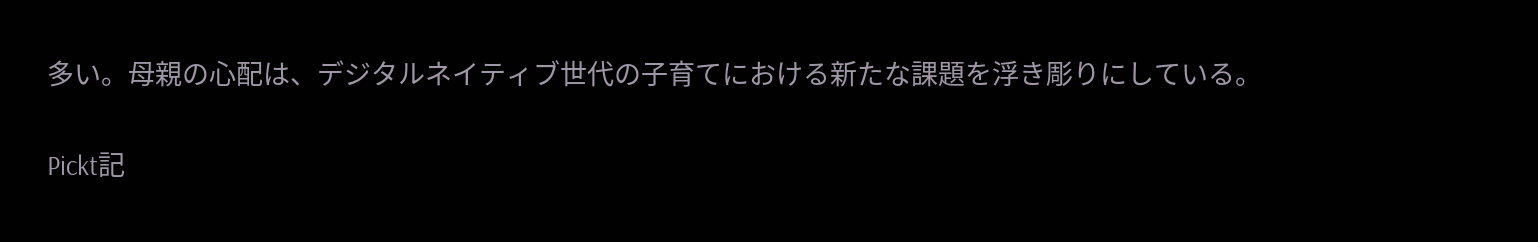多い。母親の心配は、デジタルネイティブ世代の子育てにおける新たな課題を浮き彫りにしている。

Pickt記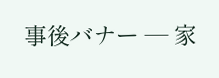事後バナー — 家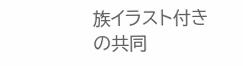族イラスト付きの共同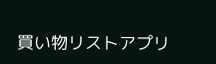買い物リストアプリ